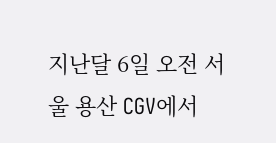지난달 6일 오전 서울 용산 CGV에서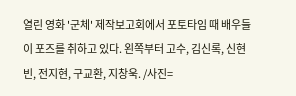열린 영화 '군체' 제작보고회에서 포토타임 때 배우들이 포즈를 취하고 있다. 왼쪽부터 고수, 김신록, 신현빈, 전지현, 구교환, 지창욱. /사진=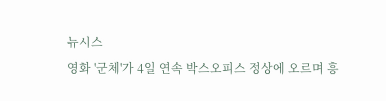뉴시스
영화 '군체'가 4일 연속 박스오피스 정상에 오르며 흥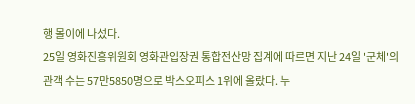행 몰이에 나섰다.
25일 영화진흥위원회 영화관입장권 통합전산망 집계에 따르면 지난 24일 '군체'의 관객 수는 57만5850명으로 박스오피스 1위에 올랐다. 누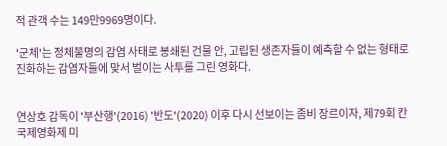적 관객 수는 149만9969명이다.

'군체'는 정체불명의 감염 사태로 봉쇄된 건물 안, 고립된 생존자들이 예측할 수 없는 형태로 진화하는 감염자들에 맞서 벌이는 사투를 그린 영화다.


연상호 감독이 '부산행'(2016) '반도'(2020) 이후 다시 선보이는 좀비 장르이자, 제79회 칸 국제영화제 미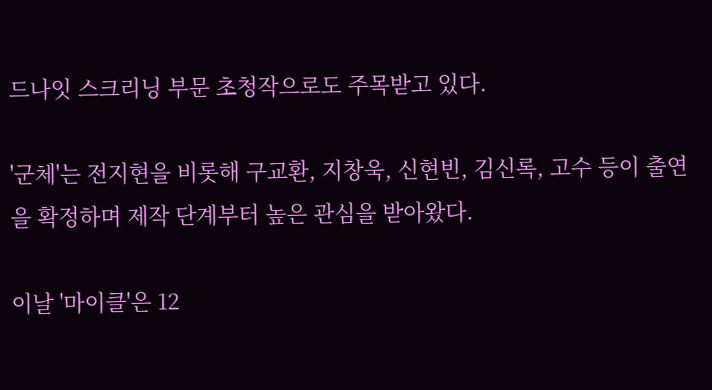드나잇 스크리닝 부문 초청작으로도 주목받고 있다.

'군체'는 전지현을 비롯해 구교환, 지창욱, 신현빈, 김신록, 고수 등이 출연을 확정하며 제작 단계부터 높은 관심을 받아왔다.

이날 '마이클'은 12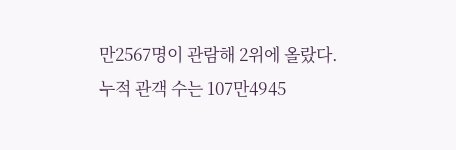만2567명이 관람해 2위에 올랐다. 누적 관객 수는 107만4945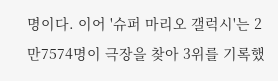명이다. 이어 '슈퍼 마리오 갤럭시'는 2만7574명이 극장을 찾아 3위를 기록했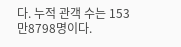다. 누적 관객 수는 153만8798명이다.